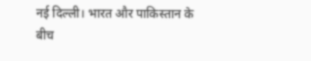नई दिल्ली। भारत और पाकिस्तान के बीच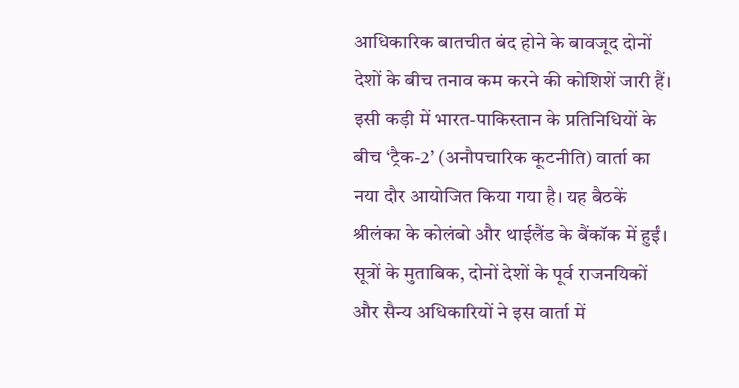आधिकारिक बातचीत बंद होने के बावजूद दोनों देशों के बीच तनाव कम करने की कोशिशें जारी हैं। इसी कड़ी में भारत-पाकिस्तान के प्रतिनिधियों के बीच ‘ट्रैक-2’ (अनौपचारिक कूटनीति) वार्ता का नया दौर आयोजित किया गया है। यह बैठकें श्रीलंका के कोलंबो और थाईलैंड के बैंकॉक में हुईं।
सूत्रों के मुताबिक, दोनों देशों के पूर्व राजनयिकों और सैन्य अधिकारियों ने इस वार्ता में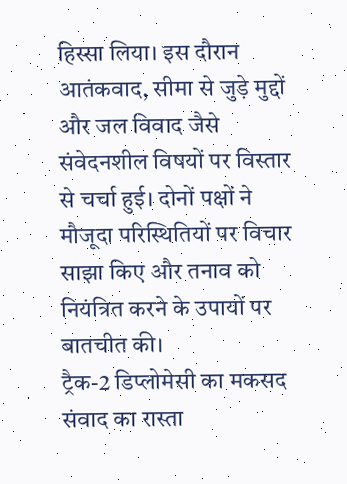हिस्सा लिया। इस दौरान आतंकवाद, सीमा से जुड़े मुद्दों और जल विवाद जैसे संवेदनशील विषयों पर विस्तार से चर्चा हुई। दोनों पक्षों ने मौजूदा परिस्थितियों पर विचार साझा किए और तनाव को नियंत्रित करने के उपायों पर बातचीत की।
ट्रैक-2 डिप्लोमेसी का मकसद संवाद का रास्ता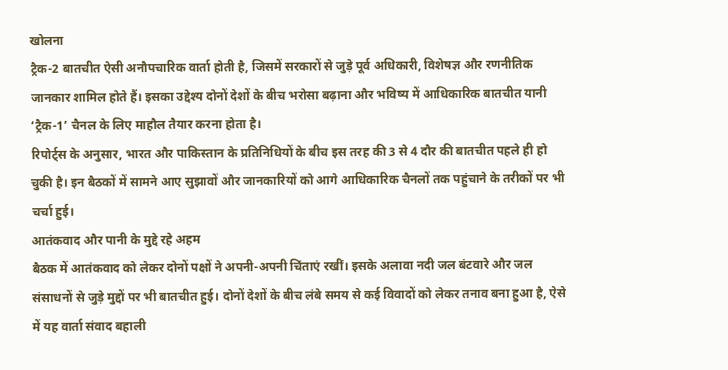खोलना
ट्रैक-2 बातचीत ऐसी अनौपचारिक वार्ता होती है, जिसमें सरकारों से जुड़े पूर्व अधिकारी, विशेषज्ञ और रणनीतिक जानकार शामिल होते हैं। इसका उद्देश्य दोनों देशों के बीच भरोसा बढ़ाना और भविष्य में आधिकारिक बातचीत यानी ‘ट्रैक-1’ चैनल के लिए माहौल तैयार करना होता है।
रिपोर्ट्स के अनुसार, भारत और पाकिस्तान के प्रतिनिधियों के बीच इस तरह की 3 से 4 दौर की बातचीत पहले ही हो चुकी है। इन बैठकों में सामने आए सुझावों और जानकारियों को आगे आधिकारिक चैनलों तक पहुंचाने के तरीकों पर भी चर्चा हुई।
आतंकवाद और पानी के मुद्दे रहे अहम
बैठक में आतंकवाद को लेकर दोनों पक्षों ने अपनी-अपनी चिंताएं रखीं। इसके अलावा नदी जल बंटवारे और जल संसाधनों से जुड़े मुद्दों पर भी बातचीत हुई। दोनों देशों के बीच लंबे समय से कई विवादों को लेकर तनाव बना हुआ है, ऐसे में यह वार्ता संवाद बहाली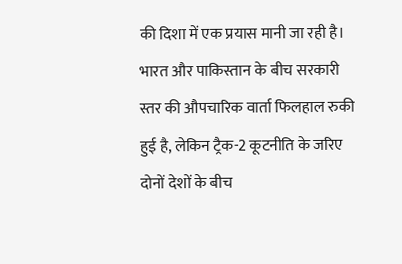की दिशा में एक प्रयास मानी जा रही है।
भारत और पाकिस्तान के बीच सरकारी स्तर की औपचारिक वार्ता फिलहाल रुकी हुई है, लेकिन ट्रैक-2 कूटनीति के जरिए दोनों देशों के बीच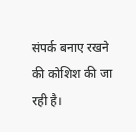संपर्क बनाए रखने की कोशिश की जा रही है।